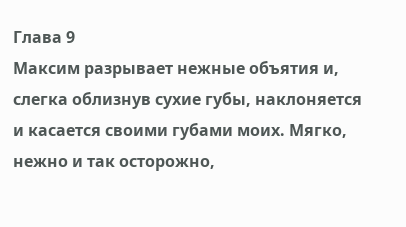Глава 9
Максим разрывает нежные объятия и, слегка облизнув сухие губы, наклоняется и касается своими губами моих. Мягко, нежно и так осторожно,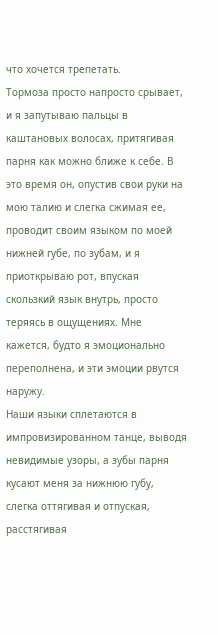что хочется трепетать.
Тормоза просто напросто срывает, и я запутываю пальцы в каштановых волосах, притягивая парня как можно ближе к себе. В это время он, опустив свои руки на мою талию и слегка сжимая ее, проводит своим языком по моей нижней губе, по зубам, и я приоткрываю рот, впуская скользкий язык внутрь, просто теряясь в ощущениях. Мне кажется, будто я эмоционально переполнена, и эти эмоции рвутся наружу.
Наши языки сплетаются в импровизированном танце, выводя невидимые узоры, а зубы парня кусают меня за нижнюю губу, слегка оттягивая и отпуская, расстягивая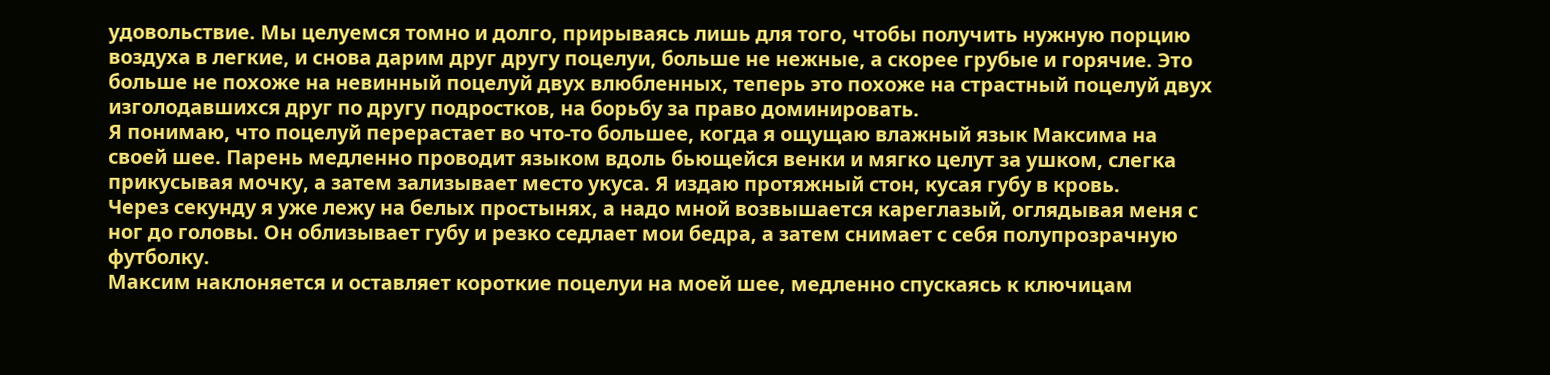удовольствие. Мы целуемся томно и долго, прирываясь лишь для того, чтобы получить нужную порцию воздуха в легкие, и снова дарим друг другу поцелуи, больше не нежные, а скорее грубые и горячие. Это больше не похоже на невинный поцелуй двух влюбленных, теперь это похоже на страстный поцелуй двух изголодавшихся друг по другу подростков, на борьбу за право доминировать.
Я понимаю, что поцелуй перерастает во что-то большее, когда я ощущаю влажный язык Максима на своей шее. Парень медленно проводит языком вдоль бьющейся венки и мягко целут за ушком, слегка прикусывая мочку, а затем зализывает место укуса. Я издаю протяжный стон, кусая губу в кровь.
Через секунду я уже лежу на белых простынях, а надо мной возвышается кареглазый, оглядывая меня с ног до головы. Он облизывает губу и резко седлает мои бедра, а затем снимает с себя полупрозрачную футболку.
Максим наклоняется и оставляет короткие поцелуи на моей шее, медленно спускаясь к ключицам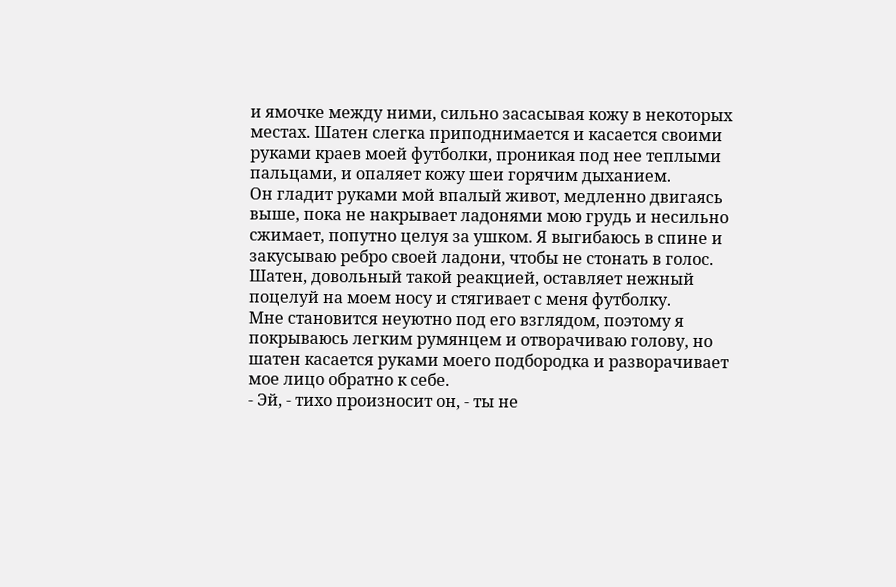и ямочке между ними, сильно засасывая кожу в некоторых местах. Шатен слегка приподнимается и касается своими руками краев моей футболки, проникая под нее теплыми пальцами, и опаляет кожу шеи горячим дыханием.
Он гладит руками мой впалый живот, медленно двигаясь выше, пока не накрывает ладонями мою грудь и несильно сжимает, попутно целуя за ушком. Я выгибаюсь в спине и закусываю ребро своей ладони, чтобы не стонать в голос.
Шатен, довольный такой реакцией, оставляет нежный поцелуй на моем носу и стягивает с меня футболку.
Мне становится неуютно под его взглядом, поэтому я покрываюсь легким румянцем и отворачиваю голову, но шатен касается руками моего подбородка и разворачивает мое лицо обратно к себе.
- Эй, - тихо произносит он, - ты не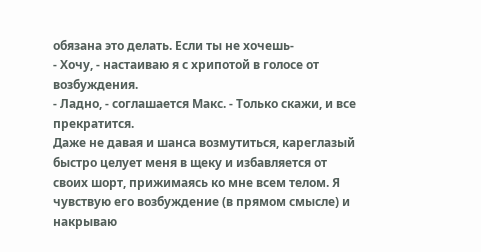обязана это делать. Если ты не хочешь-
- Хочу, - настаиваю я с хрипотой в голосе от возбуждения.
- Ладно, - соглашается Макс. - Только скажи, и все прекратится.
Даже не давая и шанса возмутиться, кареглазый быстро целует меня в щеку и избавляется от своих шорт, прижимаясь ко мне всем телом. Я чувствую его возбуждение (в прямом смысле) и накрываю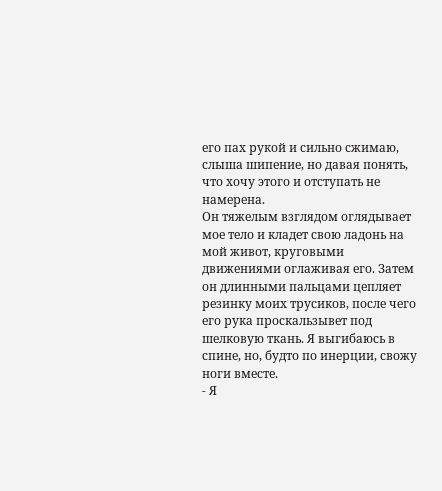его пах рукой и сильно сжимаю, слыша шипение, но давая понять, что хочу этого и отступать не намерена.
Он тяжелым взглядом оглядывает мое тело и кладет свою ладонь на мой живот, круговыми движениями оглаживая его. Затем он длинными пальцами цепляет резинку моих трусиков, после чего его рука проскальзывет под шелковую ткань. Я выгибаюсь в спине, но, будто по инерции, свожу ноги вместе.
- Я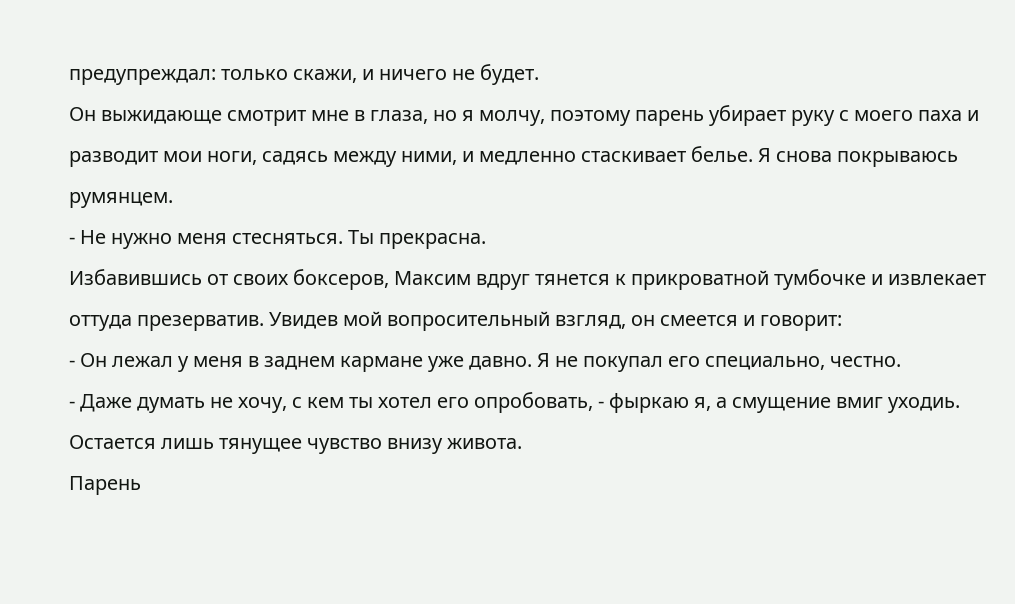предупреждал: только скажи, и ничего не будет.
Он выжидающе смотрит мне в глаза, но я молчу, поэтому парень убирает руку с моего паха и разводит мои ноги, садясь между ними, и медленно стаскивает белье. Я снова покрываюсь румянцем.
- Не нужно меня стесняться. Ты прекрасна.
Избавившись от своих боксеров, Максим вдруг тянется к прикроватной тумбочке и извлекает оттуда презерватив. Увидев мой вопросительный взгляд, он смеется и говорит:
- Он лежал у меня в заднем кармане уже давно. Я не покупал его специально, честно.
- Даже думать не хочу, с кем ты хотел его опробовать, - фыркаю я, а смущение вмиг уходиь. Остается лишь тянущее чувство внизу живота.
Парень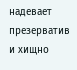надевает презерватив и хищно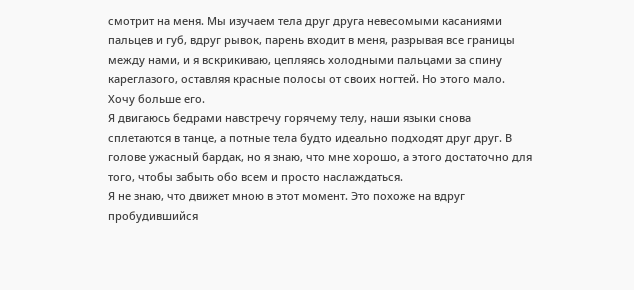смотрит на меня. Мы изучаем тела друг друга невесомыми касаниями пальцев и губ, вдруг рывок, парень входит в меня, разрывая все границы между нами, и я вскрикиваю, цепляясь холодными пальцами за спину кареглазого, оставляя красные полосы от своих ногтей. Но этого мало. Хочу больше его.
Я двигаюсь бедрами навстречу горячему телу, наши языки снова сплетаются в танце, а потные тела будто идеально подходят друг друг. В голове ужасный бардак, но я знаю, что мне хорошо, а этого достаточно для того, чтобы забыть обо всем и просто наслаждаться.
Я не знаю, что движет мною в этот момент. Это похоже на вдруг пробудившийся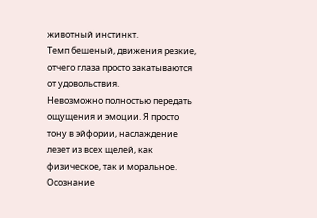животный инстинкт.
Темп бешеный, движения резкие, отчего глаза просто закатываются от удовольствия.
Невозможно полностью передать ощущения и эмоции. Я просто тону в эйфории, наслаждение лезет из всех щелей, как физическое, так и моральное. Осознание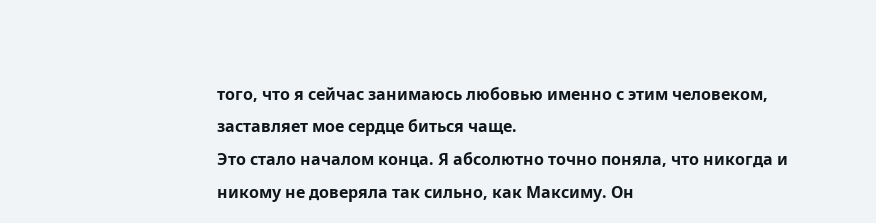того, что я сейчас занимаюсь любовью именно с этим человеком, заставляет мое сердце биться чаще.
Это стало началом конца. Я абсолютно точно поняла, что никогда и никому не доверяла так сильно, как Максиму. Он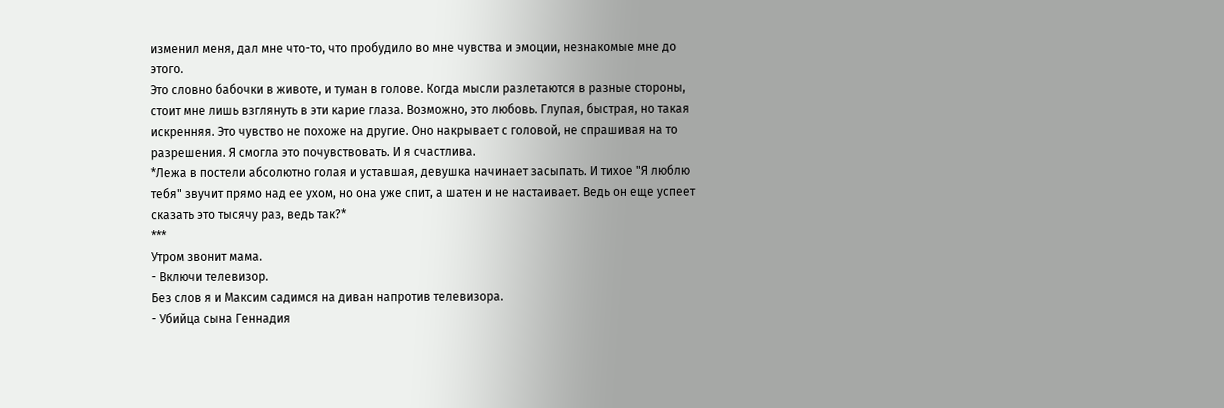изменил меня, дал мне что-то, что пробудило во мне чувства и эмоции, незнакомые мне до этого.
Это словно бабочки в животе, и туман в голове. Когда мысли разлетаются в разные стороны, стоит мне лишь взглянуть в эти карие глаза. Возможно, это любовь. Глупая, быстрая, но такая искренняя. Это чувство не похоже на другие. Оно накрывает с головой, не спрашивая на то разрешения. Я смогла это почувствовать. И я счастлива.
*Лежа в постели абсолютно голая и уставшая, девушка начинает засыпать. И тихое "Я люблю тебя" звучит прямо над ее ухом, но она уже спит, а шатен и не настаивает. Ведь он еще успеет сказать это тысячу раз, ведь так?*
***
Утром звонит мама.
- Включи телевизор.
Без слов я и Максим садимся на диван напротив телевизора.
- Убийца сына Геннадия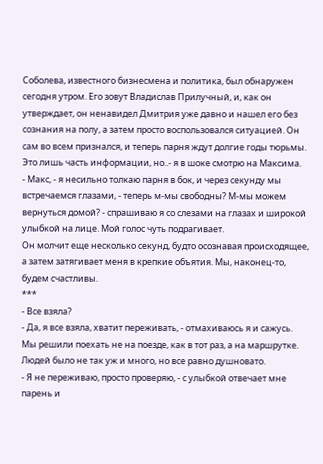Соболева, известного бизнесмена и политика, был обнаружен сегодня утром. Его зовут Владислав Прилучный, и, как он утверждает, он ненавидел Дмитрия уже давно и нашел его без сознания на полу, а затем просто воспользовался ситуацией. Он сам во всем признался, и теперь парня ждут долгие годы тюрьмы. Это лишь часть информации, но..- я в шоке смотрю на Максима.
- Макс, - я несильно толкаю парня в бок, и через секунду мы встречаемся глазами, - теперь м-мы свободны? М-мы можем вернуться домой? - спрашиваю я со слезами на глазах и широкой улыбкой на лице. Мой голос чуть подрагивает.
Он молчит еще несколько секунд, будто осознавая происходящее, а затем затягивает меня в крепкие объятия. Мы, наконец-то, будем счастливы.
***
- Все взяла?
- Да, я все взяла, хватит переживать, - отмахиваюсь я и сажусь.
Мы решили поехать не на поезде, как в тот раз, а на маршрутке. Людей было не так уж и много, но все равно душновато.
- Я не переживаю, просто проверяю, - с улыбкой отвечает мне парень и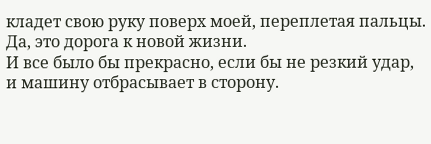кладет свою руку поверх моей, переплетая пальцы.
Да, это дорога к новой жизни.
И все было бы прекрасно, если бы не резкий удар, и машину отбрасывает в сторону.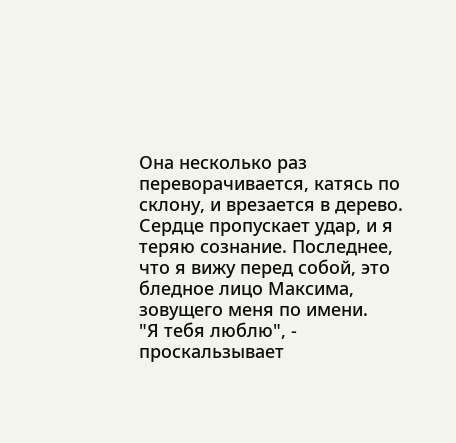Она несколько раз переворачивается, катясь по склону, и врезается в дерево. Сердце пропускает удар, и я теряю сознание. Последнее, что я вижу перед собой, это бледное лицо Максима, зовущего меня по имени.
"Я тебя люблю", - проскальзывает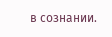в сознании.